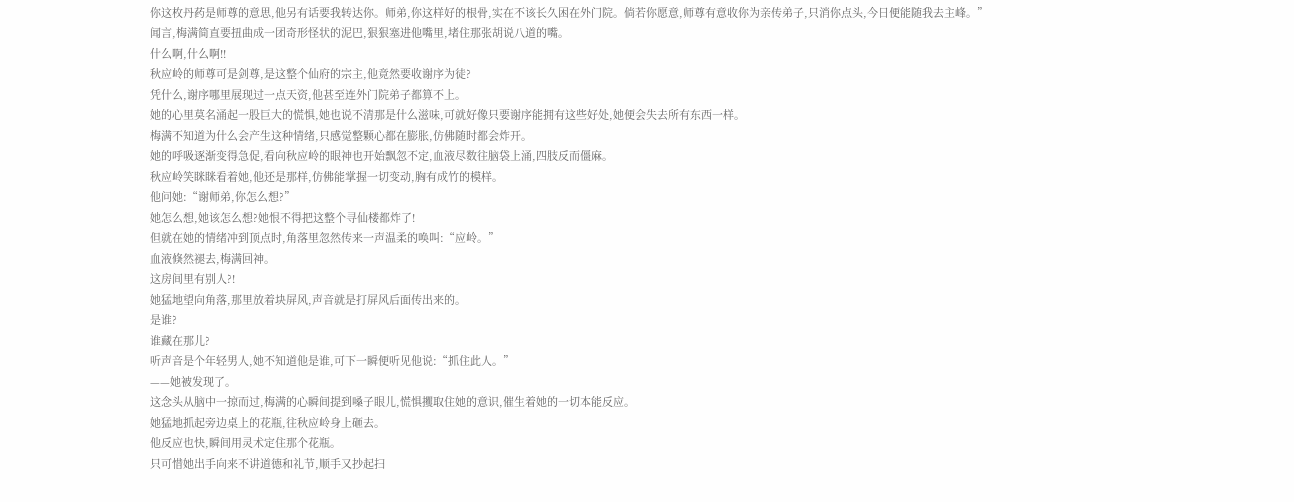你这枚丹药是师尊的意思,他另有话要我转达你。师弟,你这样好的根骨,实在不该长久困在外门院。倘若你愿意,师尊有意收你为亲传弟子,只消你点头,今日便能随我去主峰。”
闻言,梅满简直要扭曲成一团奇形怪状的泥巴,狠狠塞进他嘴里,堵住那张胡说八道的嘴。
什么啊,什么啊!!
秋应岭的师尊可是剑尊,是这整个仙府的宗主,他竟然要收谢序为徒?
凭什么,谢序哪里展现过一点天资,他甚至连外门院弟子都算不上。
她的心里莫名涌起一股巨大的慌惧,她也说不清那是什么滋味,可就好像只要谢序能拥有这些好处,她便会失去所有东西一样。
梅满不知道为什么会产生这种情绪,只感觉整颗心都在膨胀,仿佛随时都会炸开。
她的呼吸逐渐变得急促,看向秋应岭的眼神也开始飘忽不定,血液尽数往脑袋上涌,四肢反而僵麻。
秋应岭笑眯眯看着她,他还是那样,仿佛能掌握一切变动,胸有成竹的模样。
他问她:“谢师弟,你怎么想?”
她怎么想,她该怎么想?她恨不得把这整个寻仙楼都炸了!
但就在她的情绪冲到顶点时,角落里忽然传来一声温柔的唤叫:“应岭。”
血液倏然褪去,梅满回神。
这房间里有别人?!
她猛地望向角落,那里放着块屏风,声音就是打屏风后面传出来的。
是谁?
谁藏在那儿?
听声音是个年轻男人,她不知道他是谁,可下一瞬便听见他说:“抓住此人。”
——她被发现了。
这念头从脑中一掠而过,梅满的心瞬间提到嗓子眼儿,慌惧攫取住她的意识,催生着她的一切本能反应。
她猛地抓起旁边桌上的花瓶,往秋应岭身上砸去。
他反应也快,瞬间用灵术定住那个花瓶。
只可惜她出手向来不讲道德和礼节,顺手又抄起扫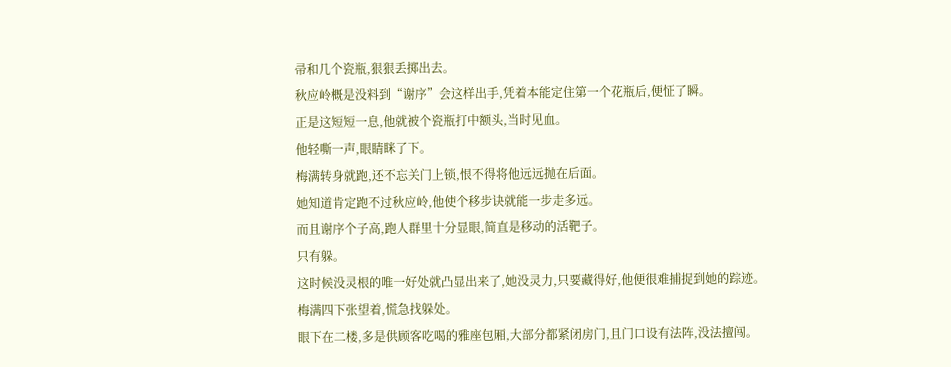帚和几个瓷瓶,狠狠丢掷出去。
秋应岭概是没料到“谢序”会这样出手,凭着本能定住第一个花瓶后,便怔了瞬。
正是这短短一息,他就被个瓷瓶打中额头,当时见血。
他轻嘶一声,眼睛眯了下。
梅满转身就跑,还不忘关门上锁,恨不得将他远远抛在后面。
她知道肯定跑不过秋应岭,他使个移步诀就能一步走多远。
而且谢序个子高,跑人群里十分显眼,简直是移动的活靶子。
只有躲。
这时候没灵根的唯一好处就凸显出来了,她没灵力,只要藏得好,他便很难捕捉到她的踪迹。
梅满四下张望着,慌急找躲处。
眼下在二楼,多是供顾客吃喝的雅座包厢,大部分都紧闭房门,且门口设有法阵,没法擅闯。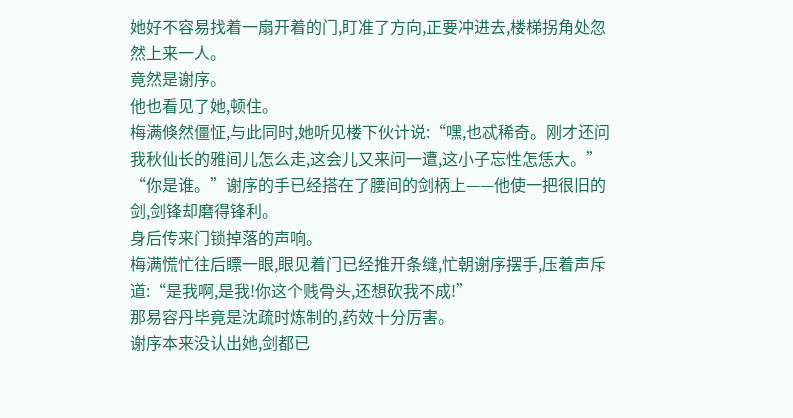她好不容易找着一扇开着的门,盯准了方向,正要冲进去,楼梯拐角处忽然上来一人。
竟然是谢序。
他也看见了她,顿住。
梅满倏然僵怔,与此同时,她听见楼下伙计说:“嘿,也忒稀奇。刚才还问我秋仙长的雅间儿怎么走,这会儿又来问一遭,这小子忘性怎恁大。”
“你是谁。”谢序的手已经搭在了腰间的剑柄上——他使一把很旧的剑,剑锋却磨得锋利。
身后传来门锁掉落的声响。
梅满慌忙往后瞟一眼,眼见着门已经推开条缝,忙朝谢序摆手,压着声斥道:“是我啊,是我!你这个贱骨头,还想砍我不成!”
那易容丹毕竟是沈疏时炼制的,药效十分厉害。
谢序本来没认出她,剑都已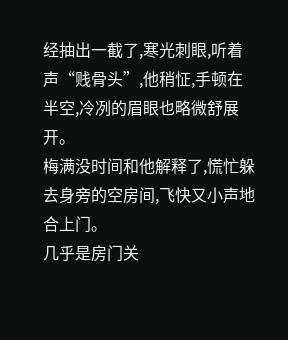经抽出一截了,寒光刺眼,听着声“贱骨头”,他稍怔,手顿在半空,冷冽的眉眼也略微舒展开。
梅满没时间和他解释了,慌忙躲去身旁的空房间,飞快又小声地合上门。
几乎是房门关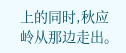上的同时,秋应岭从那边走出。